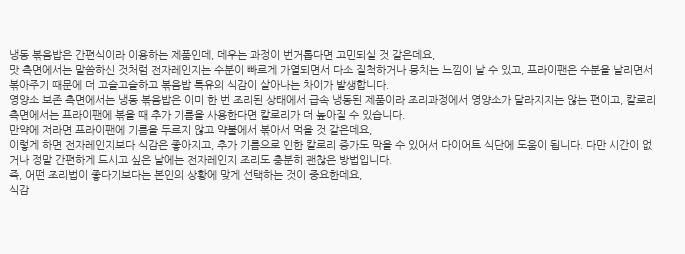냉동 볶음밥은 간편식이라 이용하는 제품인데, 데우는 과정이 번거롭다면 고민되실 것 같은데요,
맛 측면에서는 말씀하신 것처럼 전자레인지는 수분이 빠르게 가열되면서 다소 질척하거나 뭉치는 느낌이 날 수 있고, 프라이팬은 수분을 날리면서 볶아주기 때문에 더 고슬고슬하고 볶음밥 특유의 식감이 살아나는 차이가 발생합니다.
영양소 보존 측면에서는 냉동 볶음밥은 이미 한 번 조리된 상태에서 급속 냉동된 제품이라 조리과정에서 영양소가 달라지지는 않는 편이고, 칼로리 측면에서는 프라이팬에 볶을 때 추가 기름을 사용한다면 칼로리가 더 높아질 수 있습니다.
만약에 저라면 프라이팬에 기름을 두르지 않고 약불에서 볶아서 먹을 것 같은데요,
이렇게 하면 전자레인지보다 식감은 좋아지고, 추가 기름으로 인한 칼로리 증가도 막을 수 있어서 다이어트 식단에 도움이 됩니다. 다만 시간이 없거나 정말 간편하게 드시고 싶은 날에는 전자레인지 조리도 충분히 괜찮은 방법입니다.
즉, 어떤 조리법이 좋다기보다는 본인의 상황에 맞게 선택하는 것이 중요한데요,
식감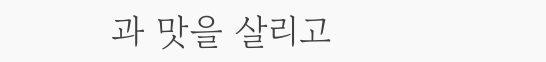과 맛을 살리고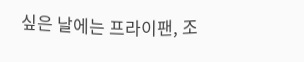싶은 날에는 프라이팬, 조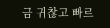금 귀찮고 빠르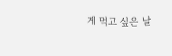게 먹고 싶은 날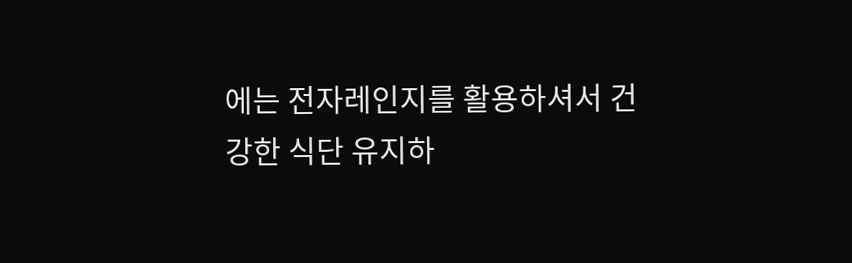에는 전자레인지를 활용하셔서 건강한 식단 유지하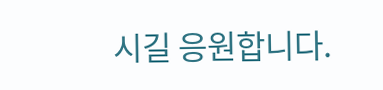시길 응원합니다.